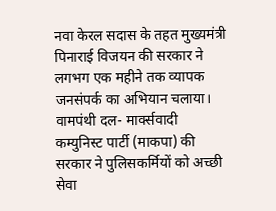नवा केरल सदास के तहत मुख्यमंत्री पिनाराई विजयन की सरकार ने लगभग एक महीने तक व्यापक जनसंपर्क का अभियान चलाया। वामपंथी दल- मार्क्सवादी कम्युनिस्ट पार्टी (माकपा) की सरकार ने पुलिसकर्मियों को अच्छी सेवा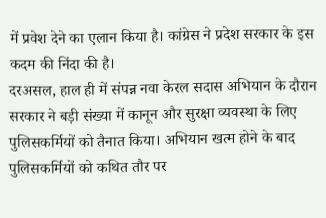में प्रवेश देने का एलान किया है। कांग्रेस ने प्रदेश सरकार के इस कदम की निंदा की है।
दरअसल, हाल ही में संपन्न नवा केरल सदास अभियान के दौरान सरकार ने बड़ी संख्या में कानून और सुरक्षा व्यवस्था के लिए पुलिसकर्मियों को तैनात किया। अभियान खत्म होने के बाद पुलिसकर्मियों को कथित तौर पर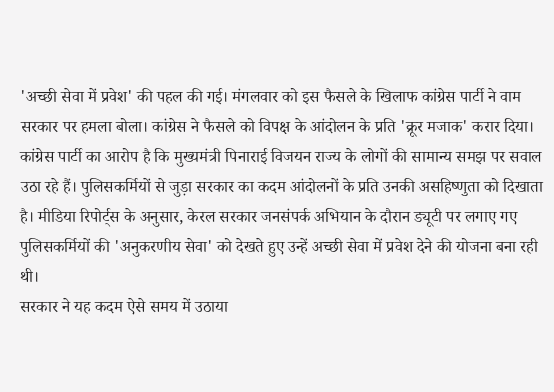'अच्छी सेवा में प्रवेश' की पहल की गई। मंगलवार को इस फैसले के खिलाफ कांग्रेस पार्टी ने वाम सरकार पर हमला बोला। कांग्रेस ने फैसले को विपक्ष के आंदोलन के प्रति 'क्रूर मजाक' करार दिया।
कांग्रेस पार्टी का आरोप है कि मुख्यमंत्री पिनाराई विजयन राज्य के लोगों की सामान्य समझ पर सवाल उठा रहे हैं। पुलिसकर्मियों से जुड़ा सरकार का कदम आंदोलनों के प्रति उनकी असहिष्णुता को दिखाता है। मीडिया रिपोर्ट्स के अनुसार, केरल सरकार जनसंपर्क अभियान के दौरान ड्यूटी पर लगाए गए पुलिसकर्मियों की 'अनुकरणीय सेवा' को देखते हुए उन्हें अच्छी सेवा में प्रवेश देने की योजना बना रही थी।
सरकार ने यह कदम ऐसे समय में उठाया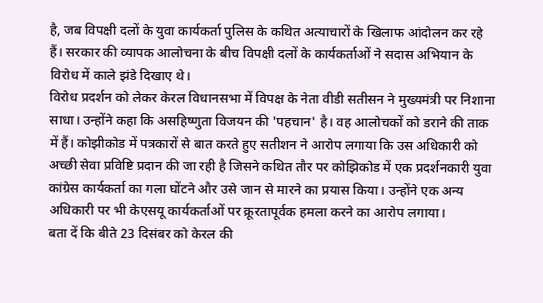है, जब विपक्षी दलों के युवा कार्यकर्ता पुलिस के कथित अत्याचारों के खिलाफ आंदोलन कर रहे हैं। सरकार की व्यापक आलोचना के बीच विपक्षी दलों के कार्यकर्ताओं ने सदास अभियान के विरोध में काले झंडे दिखाए थे।
विरोध प्रदर्शन को लेकर केरल विधानसभा में विपक्ष के नेता वीडी सतीसन ने मुख्यमंत्री पर निशाना साधा। उन्होंने कहा कि असहिष्णुता विजयन की 'पहचान' है। वह आलोचकों को डराने की ताक में हैं। कोझीकोड में पत्रकारों से बात करते हुए सतीशन ने आरोप लगाया कि उस अधिकारी को अच्छी सेवा प्रविष्टि प्रदान की जा रही है जिसने कथित तौर पर कोझिकोड में एक प्रदर्शनकारी युवा कांग्रेस कार्यकर्ता का गला घोंटने और उसे जान से मारने का प्रयास किया। उन्होंने एक अन्य अधिकारी पर भी केएसयू कार्यकर्ताओं पर क्रूरतापूर्वक हमला करने का आरोप लगाया।
बता दें कि बीते 23 दिसंबर को केरल की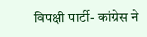विपक्षी पार्टी- कांग्रेस ने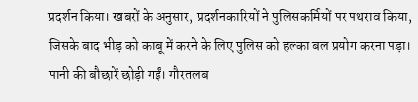प्रदर्शन किया। खबरों के अनुसार, प्रदर्शनकारियों ने पुलिसकर्मियों पर पथराव किया, जिसके बाद भीड़ को काबू में करने के लिए पुलिस को हल्का बल प्रयोग करना पड़ा। पानी की बौछारें छोड़ी गईं। गौरतलब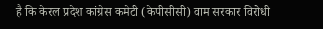है कि केरल प्रदेश कांग्रेस कमेटी (केपीसीसी) वाम सरकार विरोधी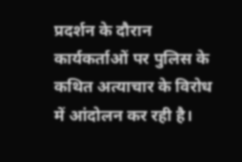प्रदर्शन के दौरान कार्यकर्ताओं पर पुलिस के कथित अत्याचार के विरोध में आंदोलन कर रही है।